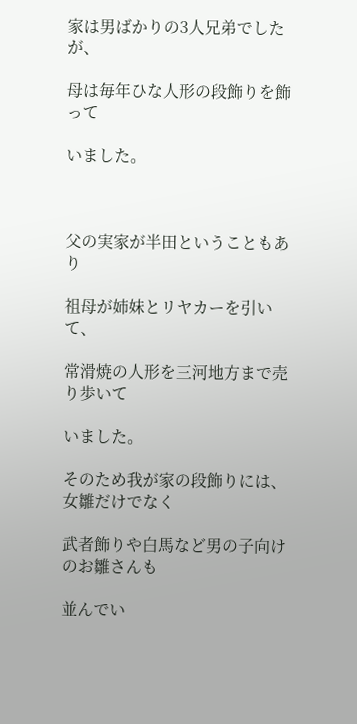家は男ばかりの3人兄弟でしたが、

母は毎年ひな人形の段飾りを飾って

いました。



父の実家が半田ということもあり

祖母が姉妹とリヤカーを引いて、

常滑焼の人形を三河地方まで売り歩いて

いました。

そのため我が家の段飾りには、女雛だけでなく

武者飾りや白馬など男の子向けのお雛さんも

並んでい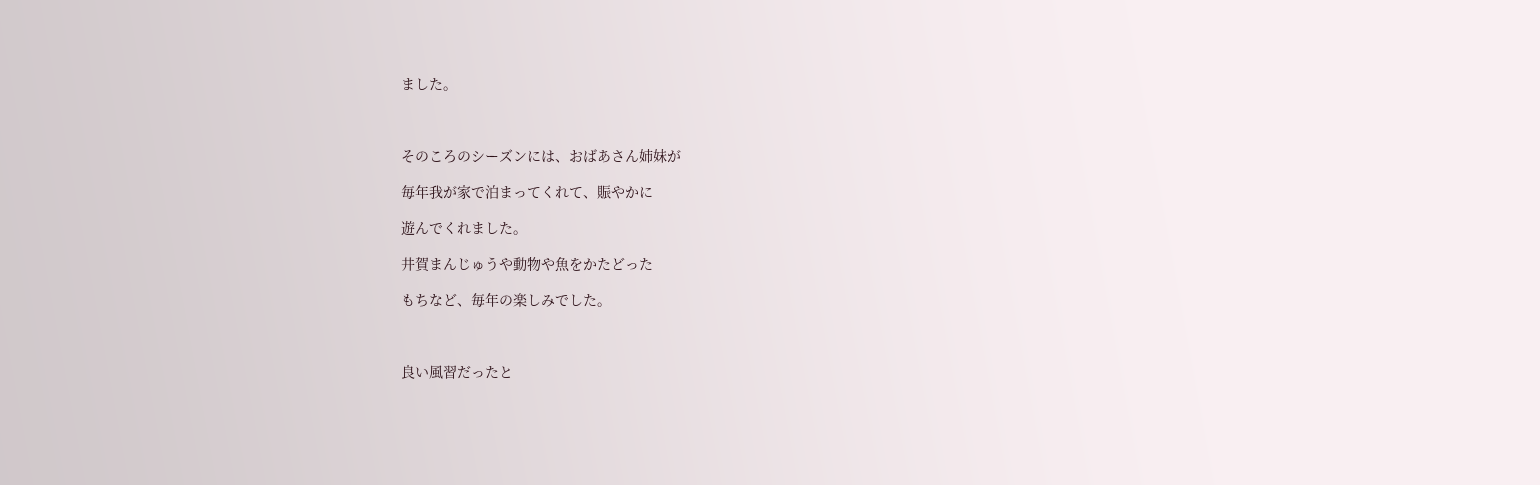ました。



そのころのシーズンには、おばあさん姉妹が

毎年我が家で泊まってくれて、賑やかに

遊んでくれました。

井賀まんじゅうや動物や魚をかたどった

もちなど、毎年の楽しみでした。



良い風習だったと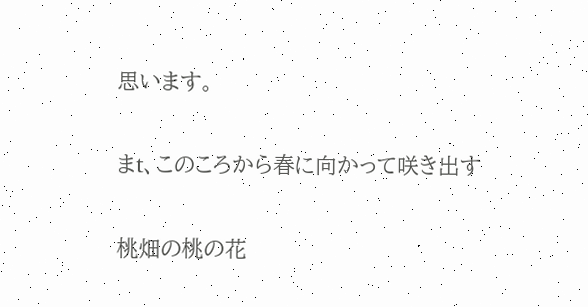思います。

まt、このころから春に向かって咲き出す

桃畑の桃の花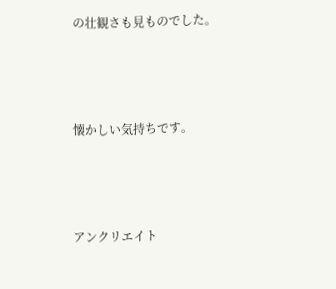の壮観さも見ものでした。



懐かしい気持ちです。



アンクリエイト